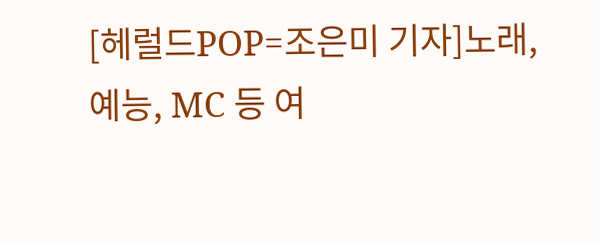[헤럴드POP=조은미 기자]노래, 예능, MC 등 여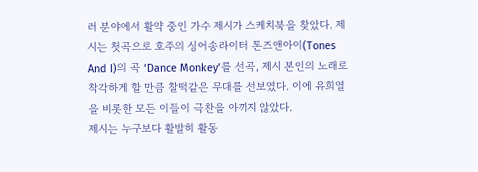러 분야에서 활약 중인 가수 제시가 스케치북을 찾았다. 제시는 첫곡으로 호주의 싱어송라이터 톤즈앤아이(Tones And I)의 곡 ‘Dance Monkey’를 선곡, 제시 본인의 노래로 착각하게 할 만큼 찰떡같은 무대를 선보였다. 이에 유희열을 비롯한 모든 이들이 극찬을 아끼지 않았다.
제시는 누구보다 활발히 활동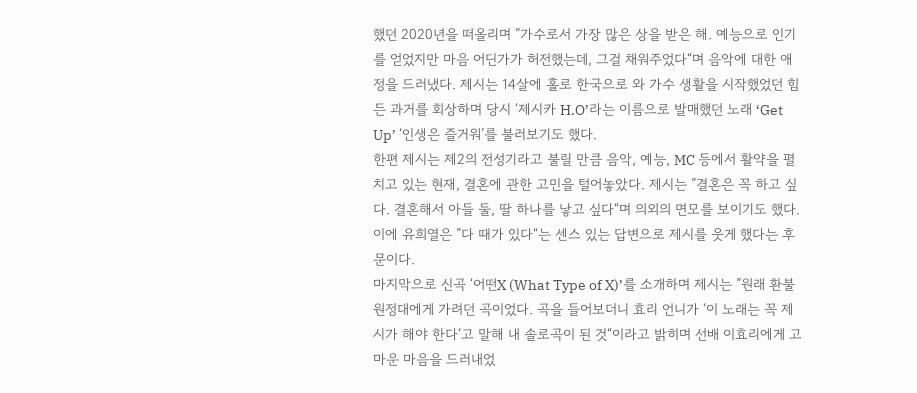했던 2020년을 떠올리며 ”가수로서 가장 많은 상을 받은 해. 예능으로 인기를 얻었지만 마음 어딘가가 허전했는데, 그걸 채워주었다“며 음악에 대한 애정을 드러냈다. 제시는 14살에 홀로 한국으로 와 가수 생활을 시작했었던 힘든 과거를 회상하며 당시 ‘제시카 H.O’라는 이름으로 발매했던 노래 ‘Get Up’ ‘인생은 즐거워’를 불러보기도 했다.
한편 제시는 제2의 전성기라고 불릴 만큼 음악, 예능, MC 등에서 활약을 펼치고 있는 현재, 결혼에 관한 고민을 털어놓았다. 제시는 ”결혼은 꼭 하고 싶다. 결혼해서 아들 둘, 딸 하나를 낳고 싶다“며 의외의 면모를 보이기도 했다. 이에 유희열은 ”다 때가 있다“는 센스 있는 답변으로 제시를 웃게 했다는 후문이다.
마지막으로 신곡 ‘어떤X (What Type of X)’를 소개하며 제시는 ”원래 환불원정대에게 가려던 곡이었다. 곡을 들어보더니 효리 언니가 ‘이 노래는 꼭 제시가 해야 한다‘고 말해 내 솔로곡이 된 것“이라고 밝히며 선배 이효리에게 고마운 마음을 드러내었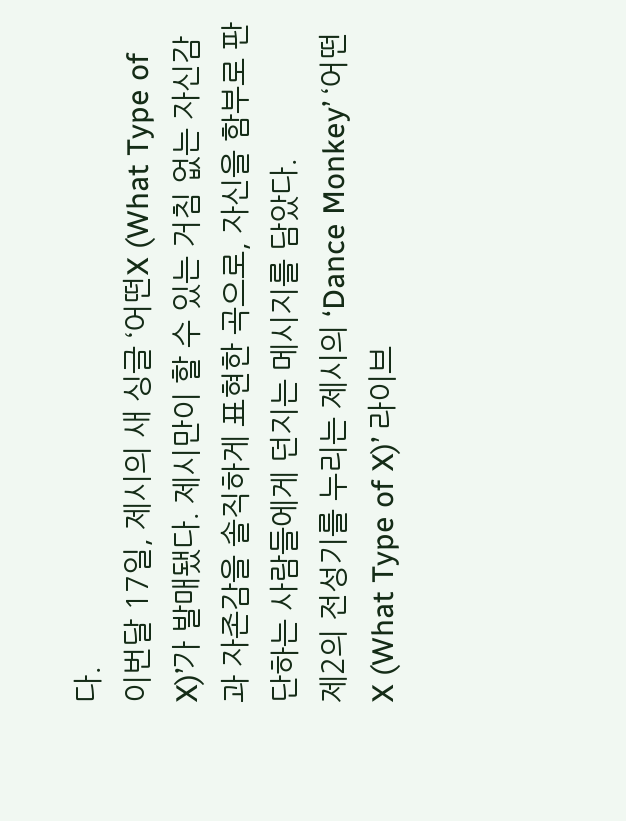다.
이번달 17일, 제시의 새 싱글 ‘어떤X (What Type of X)’가 발매됐다. 제시만이 할 수 있는 거침 없는 자신감과 자존감을 솔직하게 표현한 곡으로, 자신을 함부로 판단하는 사람들에게 던지는 메시지를 담았다.
제2의 전성기를 누리는 제시의 ‘Dance Monkey’ ‘어떤X (What Type of X)’ 라이브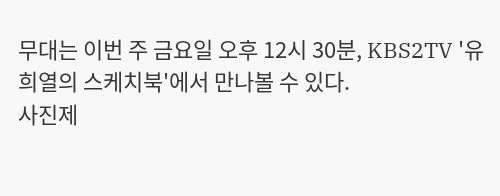무대는 이번 주 금요일 오후 12시 30분, KBS2TV '유희열의 스케치북'에서 만나볼 수 있다.
사진제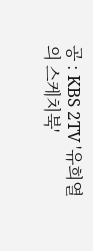공 : KBS 2TV '유희열의 스케치북'